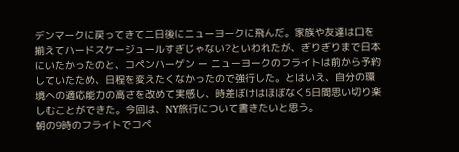デンマークに戻ってきて二日後にニューヨークに飛んだ。家族や友達は口を揃えてハードスケージュールすぎじゃない?といわれたが、ぎりぎりまで日本にいたかったのと、コペンハーゲン ー ニューヨークのフライトは前から予約していたため、日程を変えたくなかったので強行した。とはいえ、自分の環境への適応能力の高さを改めて実感し、時差ぼけはほぼなく5日間思い切り楽しむことができた。今回は、NY旅行について書きたいと思う。
朝の9時のフライトでコペ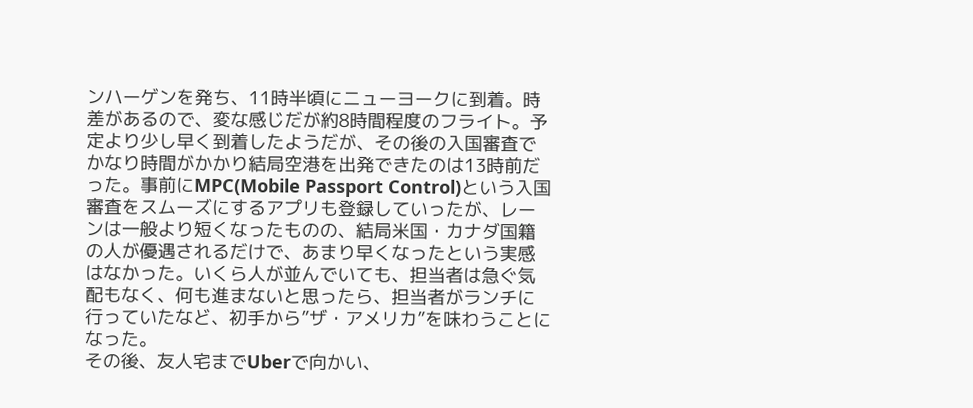ンハーゲンを発ち、11時半頃にニューヨークに到着。時差があるので、変な感じだが約8時間程度のフライト。予定より少し早く到着したようだが、その後の入国審査でかなり時間がかかり結局空港を出発できたのは13時前だった。事前にMPC(Mobile Passport Control)という入国審査をスムーズにするアプリも登録していったが、レーンは一般より短くなったものの、結局米国・カナダ国籍の人が優遇されるだけで、あまり早くなったという実感はなかった。いくら人が並んでいても、担当者は急ぐ気配もなく、何も進まないと思ったら、担当者がランチに行っていたなど、初手から”ザ・アメリカ”を味わうことになった。
その後、友人宅までUberで向かい、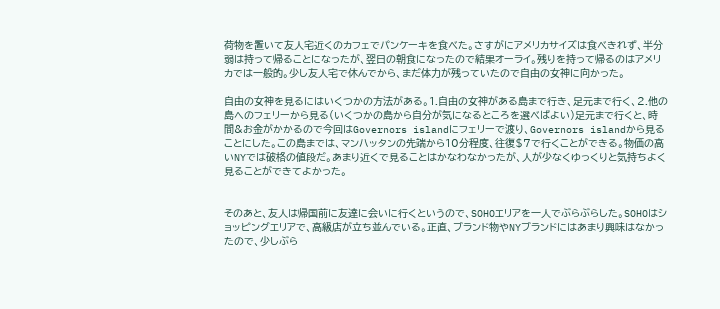荷物を置いて友人宅近くのカフェでパンケーキを食べた。さすがにアメリカサイズは食べきれず、半分弱は持って帰ることになったが、翌日の朝食になったので結果オーライ。残りを持って帰るのはアメリカでは一般的。少し友人宅で休んでから、まだ体力が残っていたので自由の女神に向かった。

自由の女神を見るにはいくつかの方法がある。1.自由の女神がある島まで行き、足元まで行く、2.他の島へのフェリーから見る(いくつかの島から自分が気になるところを選べばよい)足元まで行くと、時間&お金がかかるので今回はGovernors islandにフェリーで渡り、Governors islandから見ることにした。この島までは、マンハッタンの先端から10分程度、往復$7で行くことができる。物価の高いNYでは破格の値段だ。あまり近くで見ることはかなわなかったが、人が少なくゆっくりと気持ちよく見ることができてよかった。


そのあと、友人は帰国前に友達に会いに行くというので、SOHOエリアを一人でぶらぶらした。SOHOはショッピングエリアで、高級店が立ち並んでいる。正直、ブランド物やNYブランドにはあまり興味はなかったので、少しぶら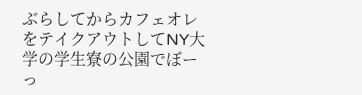ぶらしてからカフェオレをテイクアウトしてNY大学の学生寮の公園でぼーっ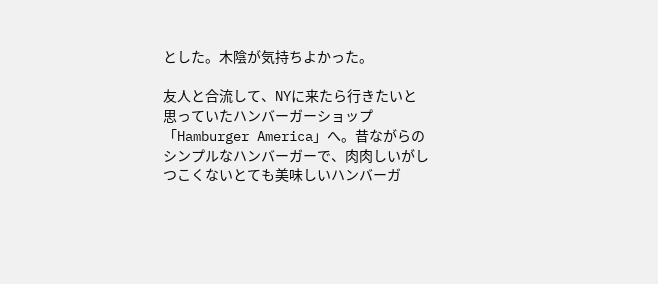とした。木陰が気持ちよかった。

友人と合流して、NYに来たら行きたいと思っていたハンバーガーショップ「Hamburger America」へ。昔ながらのシンプルなハンバーガーで、肉肉しいがしつこくないとても美味しいハンバーガ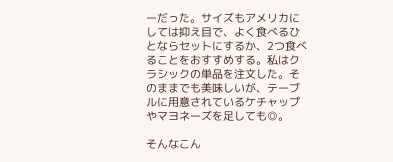ーだった。サイズもアメリカにしては抑え目で、よく食べるひとならセットにするか、2つ食べることをおすすめする。私はクラシックの単品を注文した。そのままでも美味しいが、テーブルに用意されているケチャップやマヨネーズを足しても◎。

そんなこん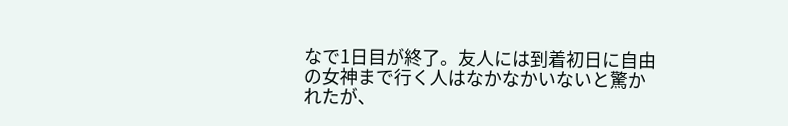なで1日目が終了。友人には到着初日に自由の女神まで行く人はなかなかいないと驚かれたが、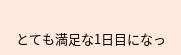とても満足な1日目になっ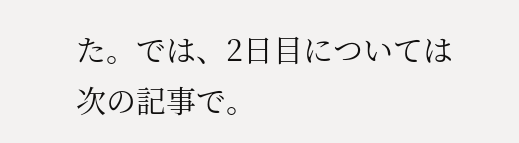た。では、2日目については次の記事で。